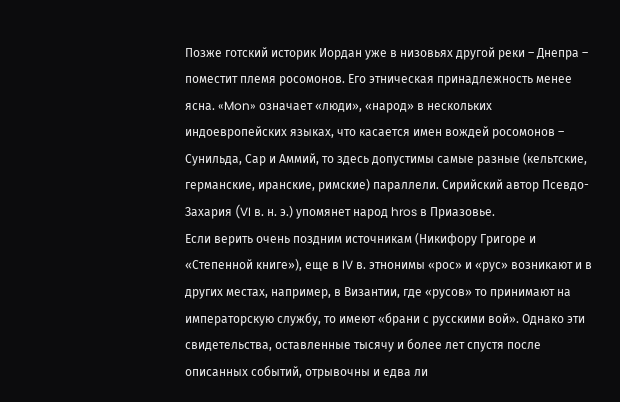Позже готский историк Иордан уже в низовьях другой реки – Днепра – поместит племя росомонов. Его этническая принадлежность менее ясна. «Mon» означает «люди», «народ» в нескольких индоевропейских языках, что касается имен вождей росомонов – Сунильда, Сар и Аммий, то здесь допустимы самые разные (кельтские, германские, иранские, римские) параллели. Сирийский автор Псевдо-Захария (VI в. н. э.) упомянет народ hros в Приазовье.
Если верить очень поздним источникам (Никифору Григоре и «Степенной книге»), еще в IV в. этнонимы «рос» и «рус» возникают и в других местах, например, в Византии, где «русов» то принимают на императорскую службу, то имеют «брани с русскими вой». Однако эти свидетельства, оставленные тысячу и более лет спустя после описанных событий, отрывочны и едва ли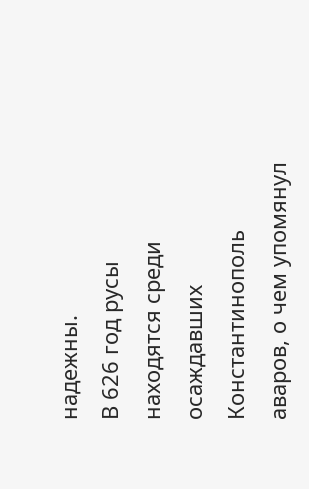надежны.
В 626 год русы находятся среди осаждавших Константинополь аваров, о чем упомянул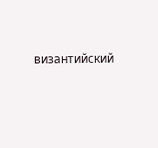византийский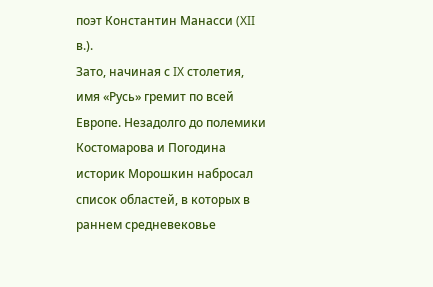поэт Константин Манасси (XII в.).
Зато, начиная с IX столетия, имя «Русь» гремит по всей Европе. Незадолго до полемики Костомарова и Погодина историк Морошкин набросал список областей, в которых в раннем средневековье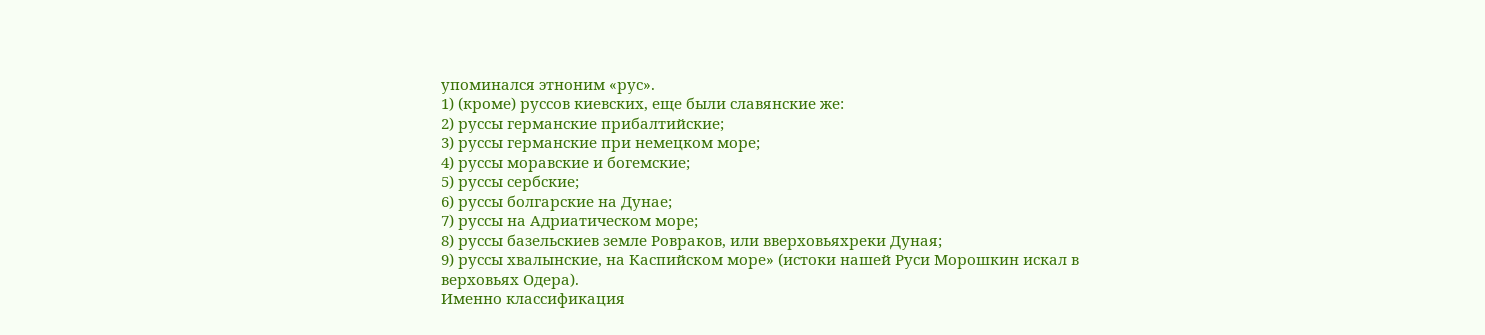упоминался этноним «рус».
1) (кроме) руссов киевских, еще были славянские же:
2) руссы германские прибалтийские;
3) руссы германские при немецком море;
4) руссы моравские и богемские;
5) руссы сербские;
6) руссы болгарские на Дунае;
7) руссы на Адриатическом море;
8) руссы базельскиев земле Ровраков, или вверховьяхреки Дуная;
9) руссы хвалынские, на Каспийском море» (истоки нашей Руси Морошкин искал в верховьях Одера).
Именно классификация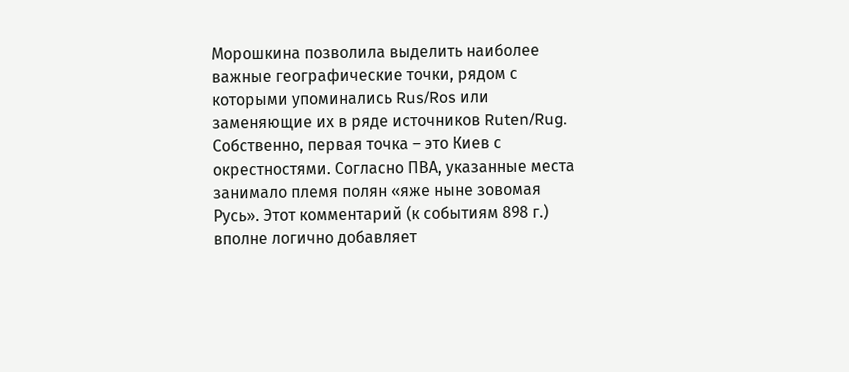Морошкина позволила выделить наиболее важные географические точки, рядом с которыми упоминались Rus/Ros или заменяющие их в ряде источников Ruten/Rug.
Собственно, первая точка – это Киев с окрестностями. Согласно ПВА, указанные места занимало племя полян «яже ныне зовомая Русь». Этот комментарий (к событиям 898 г.) вполне логично добавляет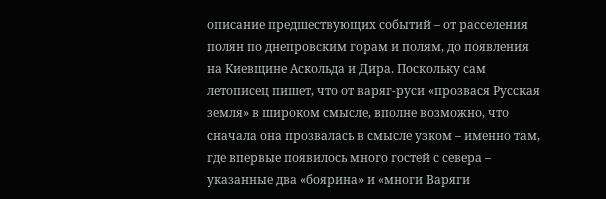описание предшествующих событий – от расселения полян по днепровским горам и полям, до появления на Киевщине Аскольда и Дира. Поскольку сам летописец пишет, что от варяг-руси «прозвася Русская земля» в широком смысле, вполне возможно, что сначала она прозвалась в смысле узком – именно там, где впервые появилось много гостей с севера – указанные два «боярина» и «многи Варяги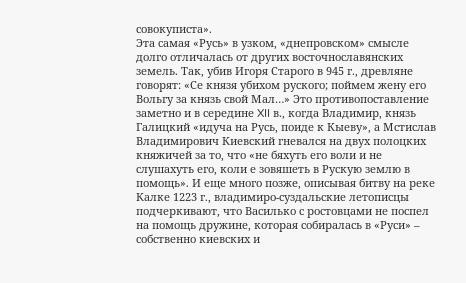совокуписта».
Эта самая «Русь» в узком, «днепровском» смысле долго отличалась от других восточнославянских земель. Так, убив Игоря Старого в 945 г., древляне говорят: «Се князя убихом руского; поймем жену его Вольгу за князь свой Мал…» Это противопоставление заметно и в середине XII в., когда Владимир, князь Галицкий «идуча на Русь, поиде к Кыеву», а Мстислав Владимирович Киевский гневался на двух полоцких княжичей за то, что «не бяхуть его воли и не слушахуть его, коли е зовяшеть в Рускую землю в помощь». И еще много позже, описывая битву на реке Калке 1223 г., владимиро-суздальские летописцы подчеркивают, что Василько с ростовцами не поспел на помощь дружине, которая собиралась в «Руси» – собственно киевских и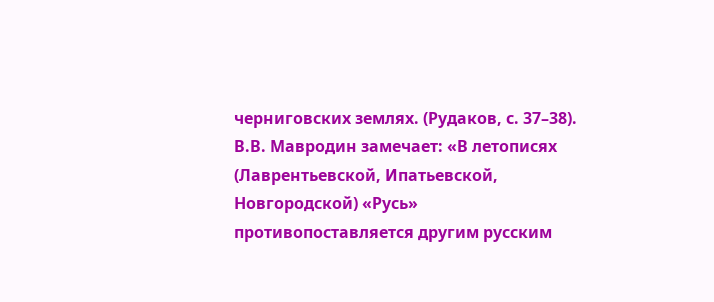черниговских землях. (Рудаков, с. 37–38).
В.В. Мавродин замечает: «В летописях (Лаврентьевской, Ипатьевской, Новгородской) «Русь» противопоставляется другим русским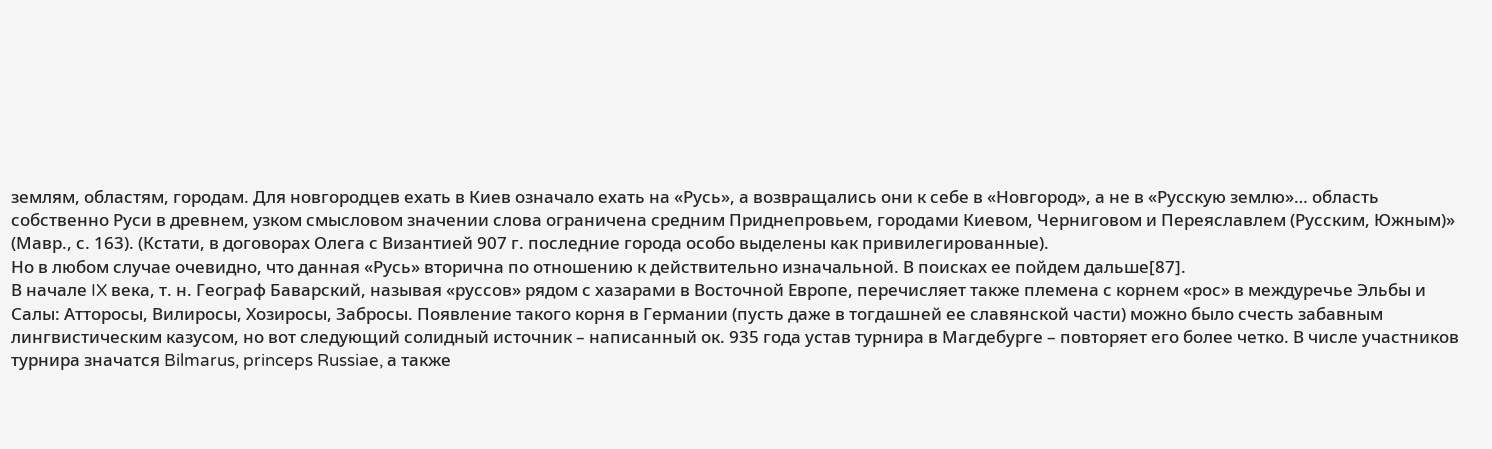землям, областям, городам. Для новгородцев ехать в Киев означало ехать на «Русь», а возвращались они к себе в «Новгород», а не в «Русскую землю»… область собственно Руси в древнем, узком смысловом значении слова ограничена средним Приднепровьем, городами Киевом, Черниговом и Переяславлем (Русским, Южным)» (Мавр., с. 163). (Кстати, в договорах Олега с Византией 907 г. последние города особо выделены как привилегированные).
Но в любом случае очевидно, что данная «Русь» вторична по отношению к действительно изначальной. В поисках ее пойдем дальше[87].
В начале IX века, т. н. Географ Баварский, называя «руссов» рядом с хазарами в Восточной Европе, перечисляет также племена с корнем «рос» в междуречье Эльбы и Салы: Атторосы, Вилиросы, Хозиросы, Забросы. Появление такого корня в Германии (пусть даже в тогдашней ее славянской части) можно было счесть забавным лингвистическим казусом, но вот следующий солидный источник – написанный ок. 935 года устав турнира в Магдебурге – повторяет его более четко. В числе участников турнира значатся Bilmarus, princeps Russiae, а также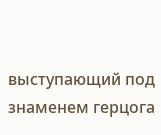выступающий под знаменем герцога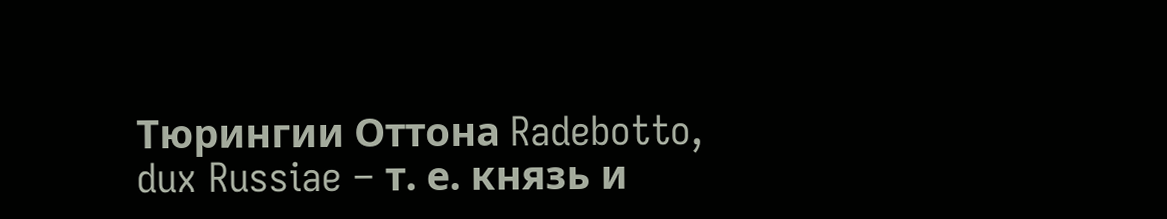Тюрингии Оттона Radebotto, dux Russiae – т. е. князь и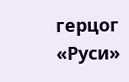герцог «Руси»